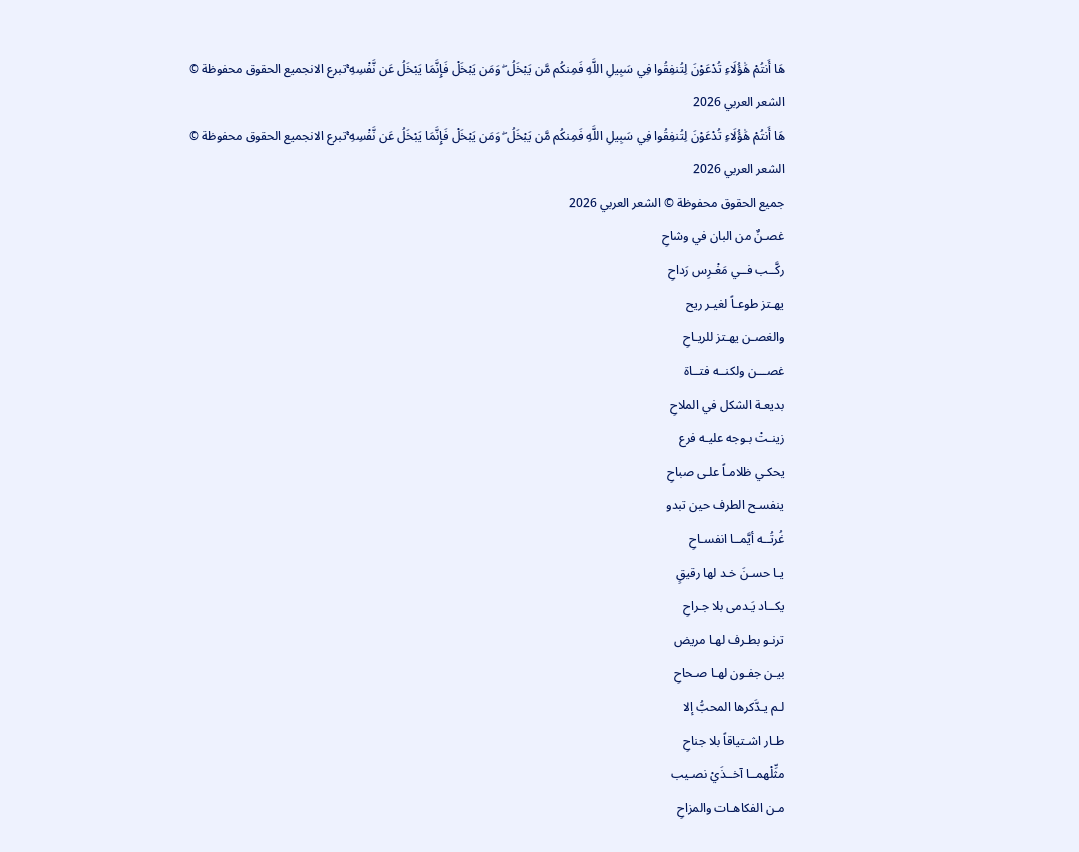هَا أَنتُمْ هَٰؤُلَاءِ تُدْعَوْنَ لِتُنفِقُوا فِي سَبِيلِ اللَّهِ فَمِنكُم مَّن يَبْخَلُ ۖ وَمَن يَبْخَلْ فَإِنَّمَا يَبْخَلُ عَن نَّفْسِهِ ۚتبرع الانجميع الحقوق محفوظة © الشعر العربي 2026
هَا أَنتُمْ هَٰؤُلَاءِ تُدْعَوْنَ لِتُنفِقُوا فِي سَبِيلِ اللَّهِ فَمِنكُم مَّن يَبْخَلُ ۖ وَمَن يَبْخَلْ فَإِنَّمَا يَبْخَلُ عَن نَّفْسِهِ ۚتبرع الانجميع الحقوق محفوظة © الشعر العربي 2026
جميع الحقوق محفوظة © الشعر العربي 2026
غصـنٌ من البان في وشاحِ
ركَّــب فــي مَغْـرِس رَداحِ
يهـتز طوعـاً لغيـر ريح
والغصـن يهـتز للريـاحِ
غصـــن ولكنــه فتــاة
بديعـة الشكل في الملاحِ
زينـتْ بـوجه عليـه فرع
يحكـي ظلامـاً علـى صباحِ
ينفسـح الطرف حين تبدو
غُرتُــه أيَّمــا انفسـاحِ
يـا حسـنَ خـد لها رقيقٍ
يكــاد يَـدمى بلا جـراحِ
ترنـو بطـرف لهـا مريض
بيـن جفـون لهـا صـحاحِ
لـم يـدَّكرها المحبُّ إلا
طـار اشـتياقاً بلا جناحِ
مثِّلْهمــا آخــذَيْ نصـيب
مـن الفكاهـات والمزاحِ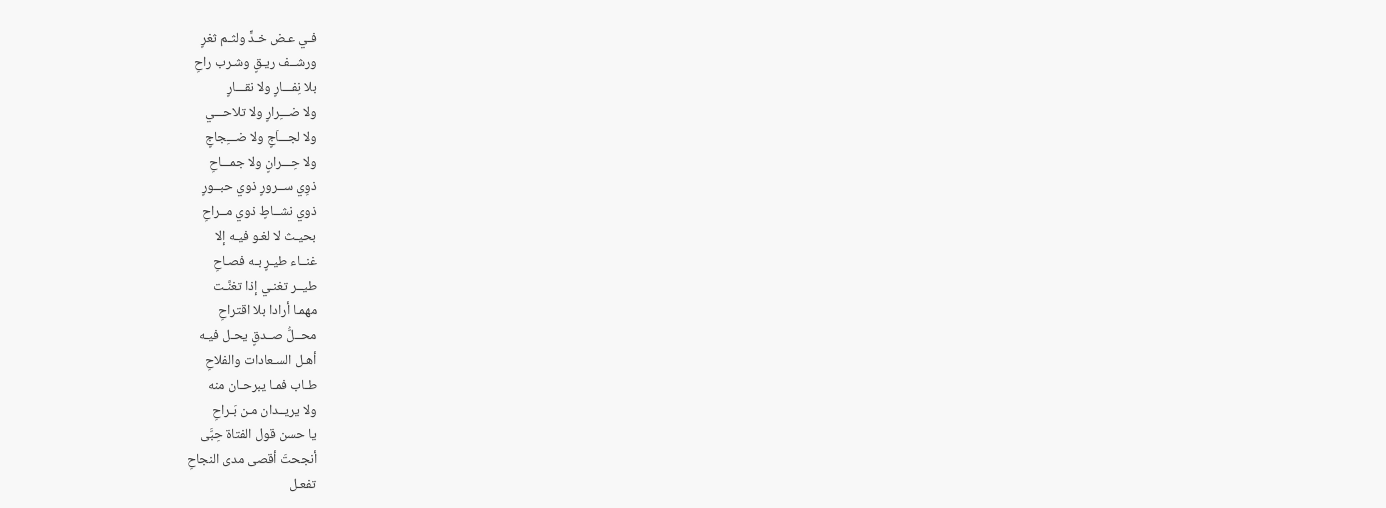فـي عـض خـدٍّ ولثـم ثغرٍ
ورشــف ريـقٍ وشـرب راحِ
بلا نِفـــارٍ ولا نقـــارٍ
ولا ضـــِرارٍ ولا تلاحـــي
ولا لجـــاَجٍ ولا ضـــِجاجٍ
ولا حِـــرانٍ ولا جمـــاحِ
ذوِي ســرورٍ ذوي حبــورٍ
ذوي نشــاطٍ ذوي مــراحِ
بحيـث لا لغـو فيـه إلا
غنــاء طيـرٍ بـه فصـاحِ
طيــر تغنـي إذا تغنَّـت
مهمـا أرادا بلا اقتراحِ
محــلُّ صــدقٍ يحـل فيـه
أهـل السـعادات والفلاحِ
طـاب فمـا يبرحـان منه
ولا يريــدان مـن بَـراحِ
يا حسن قول الفتاة حِبَّى
أنجحتَ أقصى مدى النجاحِ
تفعـل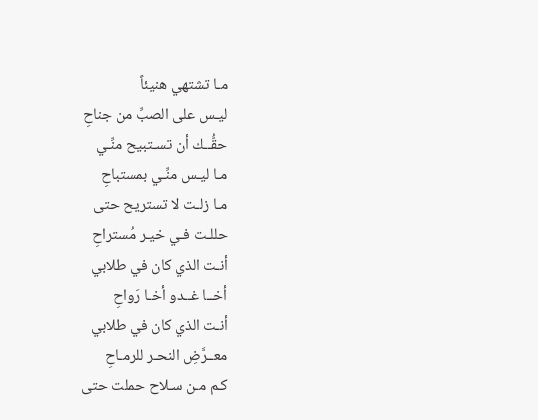مـا تشتهي هنيئاً
ليـس على الصبِّ من جناحِ
حقُّــك أن تسـتبيح منِّـي
مـا ليـس منِّـي بمستباحِ
مـا زلـت لا تستريح حتى
حللـت فـي خيـر مُستراحِ
أنـت الذي كان في طلابي
أخــا غــدو أخـا رَواحِ
أنـت الذي كان في طلابي
معــرَّضِ النحـر للرمـاحِ
كـم مـن سـلاح حملت حتى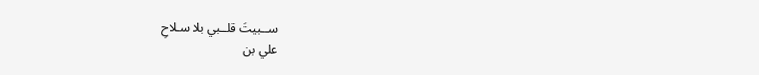ســبيتَ قلــبي بلا سـلاحِ
علي بن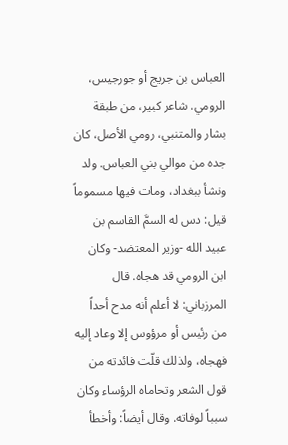العباس بن جريج أو جورجيس، الرومي. شاعر كبير، من طبقة بشار والمتنبي، رومي الأصل، كان جده من موالي بني العباس. ولد ونشأ ببغداد، ومات فيها مسموماً قيل: دس له السمَّ القاسم بن عبيد الله -وزير المعتضد- وكان ابن الرومي قد هجاه. قال المرزباني: لا أعلم أنه مدح أحداً من رئيس أو مرؤوس إلا وعاد إليه فهجاه، ولذلك قلّت فائدته من قول الشعر وتحاماه الرؤساء وكان سبباً لوفاته. وقال أيضاً: وأخطأ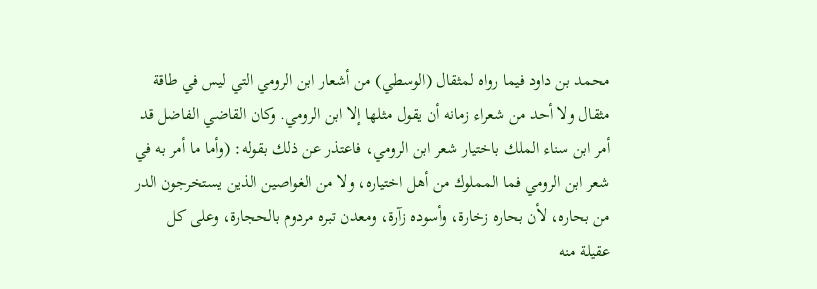محمد بن داود فيما رواه لمثقال (الوسطي) من أشعار ابن الرومي التي ليس في طاقة مثقال ولا أحد من شعراء زمانه أن يقول مثلها إلا ابن الرومي. وكان القاضي الفاضل قد أمر ابن سناء الملك باختيار شعر ابن الرومي، فاعتذر عن ذلك بقوله: (وأما ما أمر به في شعر ابن الرومي فما المملوك من أهل اختياره، ولا من الغواصين الذين يستخرجون الدر من بحاره، لأن بحاره زخارة، وأسوده زآرة، ومعدن تبره مردوم بالحجارة، وعلى كل عقيلة منه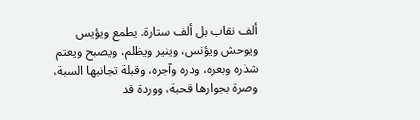ألف نقاب بل ألف ستارة. يطمع ويؤيس ويوحش ويؤنس، وينير ويظلم، ويصبح ويعتم شذره وبعره، ودره وآجره، وقبلة تجانبها السبة، وصرة بجوارها قحبة، ووردة قد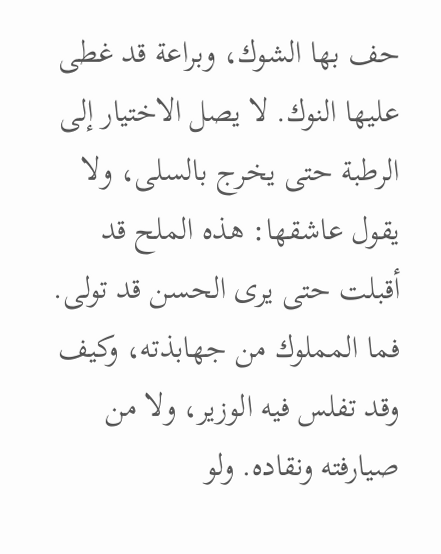حف بها الشوك، وبراعة قد غطى عليها النوك. لا يصل الاختيار إلى الرطبة حتى يخرج بالسلى، ولا يقول عاشقها: هذه الملح قد أقبلت حتى يرى الحسن قد تولى. فما المملوك من جهابذته، وكيف وقد تفلس فيه الوزير، ولا من صيارفته ونقاده. ولو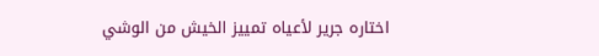اختاره جرير لأعياه تمييز الخيش من الوشي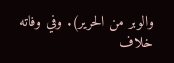والوبر من الحرير). وفي وفاته خلاف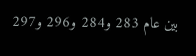بين عام 283 و284 و296 و297